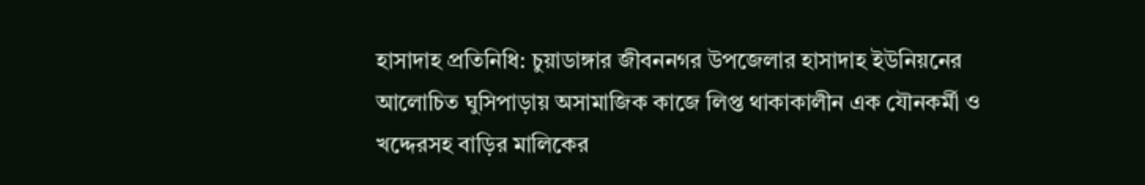হাসাদাহ প্রতিনিধি: চুয়াডাঙ্গার জীবননগর উপজেলার হাসাদাহ ইউনিয়নের আলোচিত ঘুসিপাড়ায় অসামাজিক কাজে লিপ্ত থাকাকালীন এক যৌনকর্মী ও খদ্দেরসহ বাড়ির মালিকের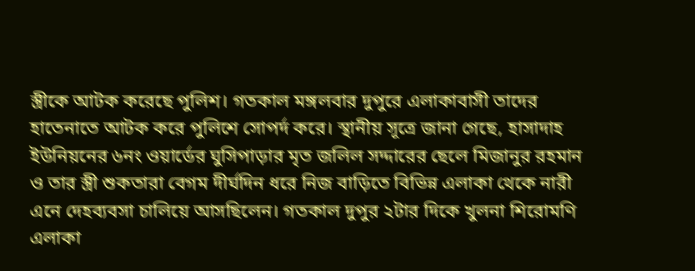স্ত্রীকে আটক করেছে পুলিশ। গতকাল মঙ্গলবার দুপুরে এলাকাবাসী তাদের হাতেনাতে আটক করে পুলিশে সোপর্দ করে। স্থানীয় সূত্রে জানা গেছে, হাসাদাহ ইউনিয়নের ৬নং ওয়ার্ডের ঘুসিপাড়ার মৃত জলিল সদ্দারের ছেলে মিজানুর রহমান ও তার স্ত্রী শুকতারা বেগম দীর্ঘদিন ধরে নিজ বাড়িতে বিভিন্ন এলাকা থেকে নারী এনে দেহব্যবসা চালিয়ে আসছিলেন। গতকাল দুপুর ২টার দিকে খুলনা শিরোমণি এলাকা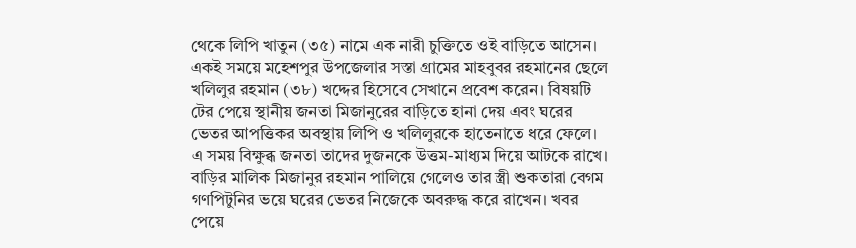থেকে লিপি খাতুন (৩৫) নামে এক নারী চুক্তিতে ওই বাড়িতে আসেন। একই সময়ে মহেশপুর উপজেলার সস্তা গ্রামের মাহবুবর রহমানের ছেলে খলিলুর রহমান (৩৮) খদ্দের হিসেবে সেখানে প্রবেশ করেন। বিষয়টি টের পেয়ে স্থানীয় জনতা মিজানুরের বাড়িতে হানা দেয় এবং ঘরের ভেতর আপত্তিকর অবস্থায় লিপি ও খলিলুরকে হাতেনাতে ধরে ফেলে। এ সময় বিক্ষুব্ধ জনতা তাদের দুজনকে উত্তম-মাধ্যম দিয়ে আটকে রাখে। বাড়ির মালিক মিজানুর রহমান পালিয়ে গেলেও তার স্ত্রী শুকতারা বেগম গণপিটুনির ভয়ে ঘরের ভেতর নিজেকে অবরুদ্ধ করে রাখেন। খবর পেয়ে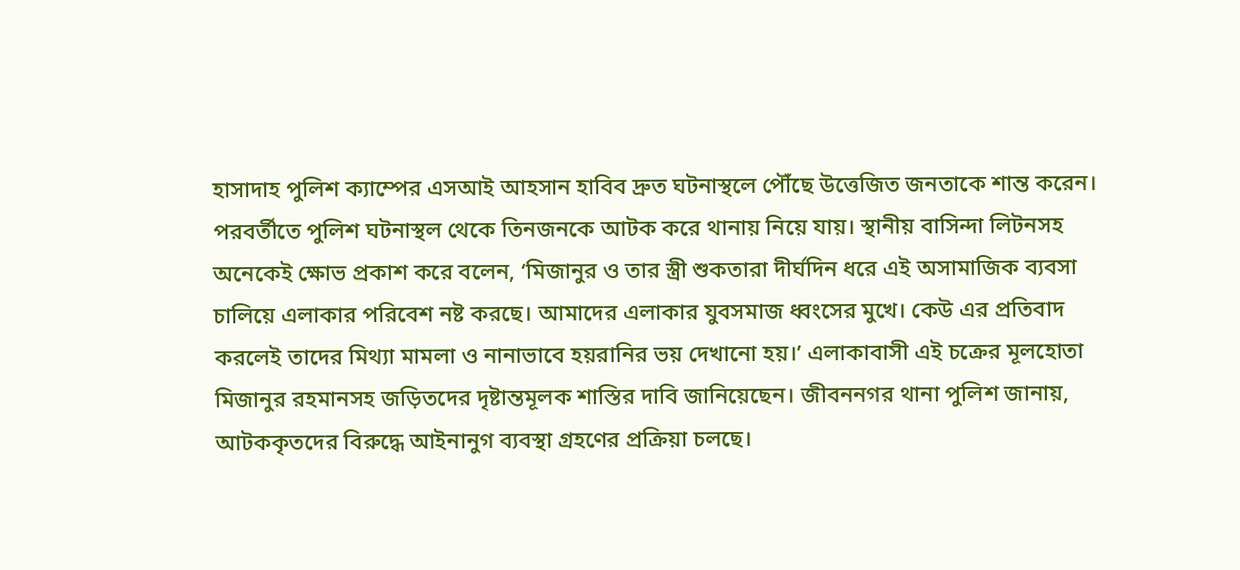হাসাদাহ পুলিশ ক্যাম্পের এসআই আহসান হাবিব দ্রুত ঘটনাস্থলে পৌঁছে উত্তেজিত জনতাকে শান্ত করেন। পরবর্তীতে পুলিশ ঘটনাস্থল থেকে তিনজনকে আটক করে থানায় নিয়ে যায়। স্থানীয় বাসিন্দা লিটনসহ অনেকেই ক্ষোভ প্রকাশ করে বলেন, ‘মিজানুর ও তার স্ত্রী শুকতারা দীর্ঘদিন ধরে এই অসামাজিক ব্যবসা চালিয়ে এলাকার পরিবেশ নষ্ট করছে। আমাদের এলাকার যুবসমাজ ধ্বংসের মুখে। কেউ এর প্রতিবাদ করলেই তাদের মিথ্যা মামলা ও নানাভাবে হয়রানির ভয় দেখানো হয়।’ এলাকাবাসী এই চক্রের মূলহোতা মিজানুর রহমানসহ জড়িতদের দৃষ্টান্তমূলক শাস্তির দাবি জানিয়েছেন। জীবননগর থানা পুলিশ জানায়, আটককৃতদের বিরুদ্ধে আইনানুগ ব্যবস্থা গ্রহণের প্রক্রিয়া চলছে।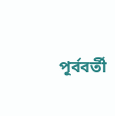পূর্ববর্তী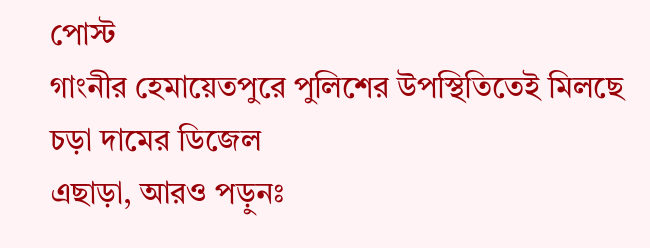পোস্ট
গাংনীর হেমায়েতপুরে পুলিশের উপস্থিতিতেই মিলছে চড়া দামের ডিজেল
এছাড়া, আরও পড়ুনঃ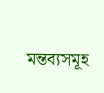মন্তব্যসমূহ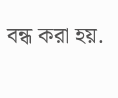বন্ধ করা হয়.